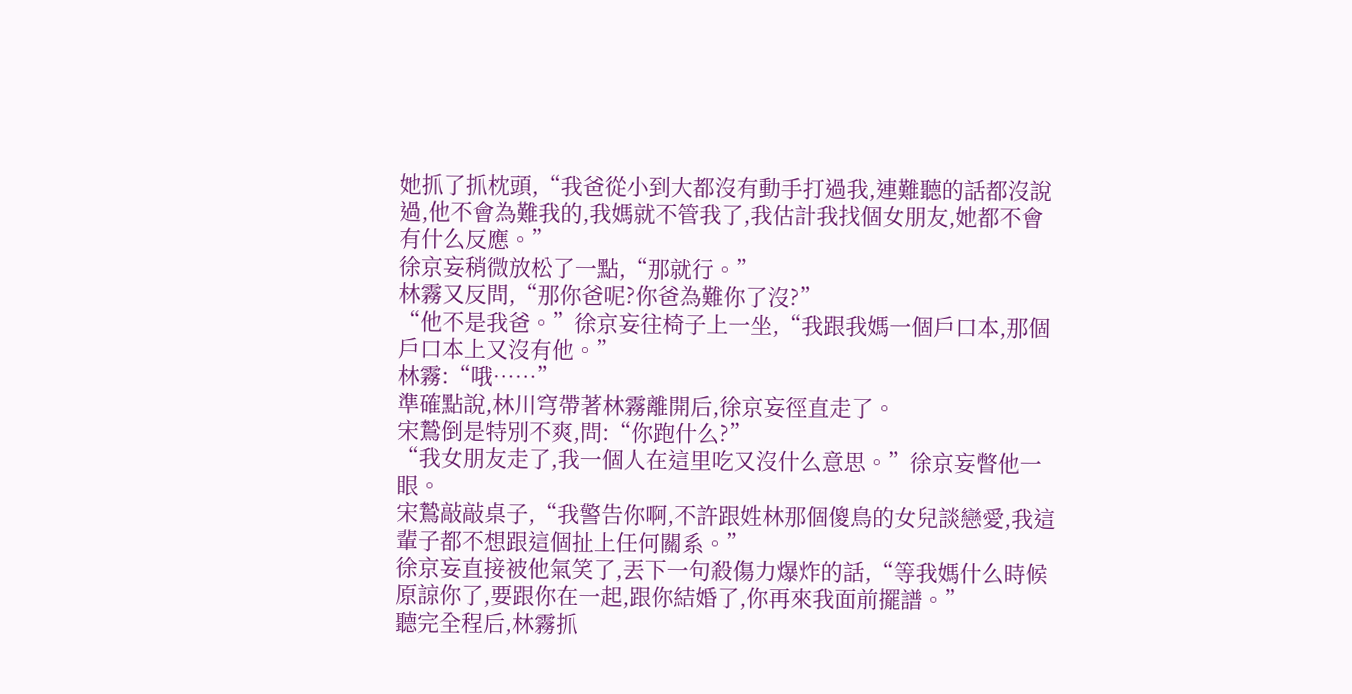她抓了抓枕頭,“我爸從小到大都沒有動手打過我,連難聽的話都沒說過,他不會為難我的,我媽就不管我了,我估計我找個女朋友,她都不會有什么反應。”
徐京妄稍微放松了一點,“那就行。”
林霧又反問,“那你爸呢?你爸為難你了沒?”
“他不是我爸。”徐京妄往椅子上一坐,“我跟我媽一個戶口本,那個戶口本上又沒有他。”
林霧:“哦……”
準確點說,林川穹帶著林霧離開后,徐京妄徑直走了。
宋鷙倒是特別不爽,問:“你跑什么?”
“我女朋友走了,我一個人在這里吃又沒什么意思。”徐京妄瞥他一眼。
宋鷙敲敲桌子,“我警告你啊,不許跟姓林那個傻鳥的女兒談戀愛,我這輩子都不想跟這個扯上任何關系。”
徐京妄直接被他氣笑了,丟下一句殺傷力爆炸的話,“等我媽什么時候原諒你了,要跟你在一起,跟你結婚了,你再來我面前擺譜。”
聽完全程后,林霧抓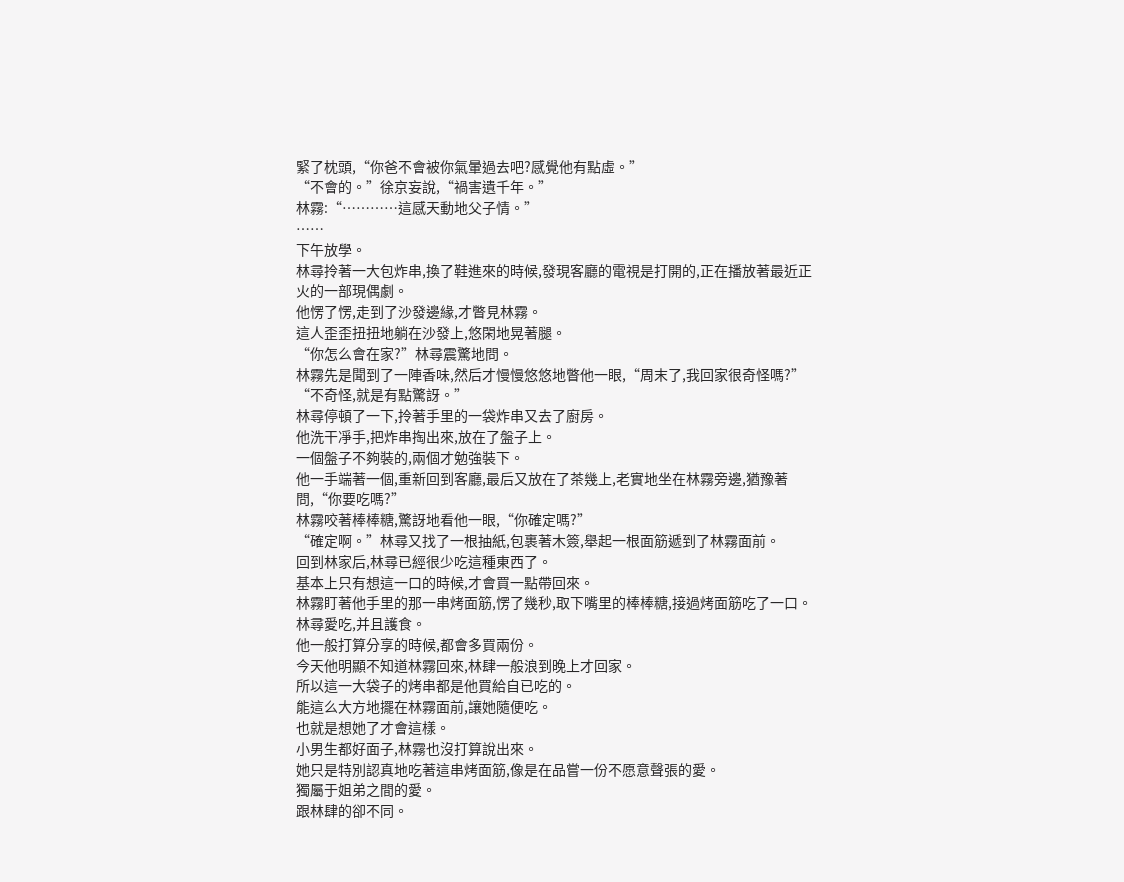緊了枕頭,“你爸不會被你氣暈過去吧?感覺他有點虛。”
“不會的。”徐京妄說,“禍害遺千年。”
林霧:“…………這感天動地父子情。”
……
下午放學。
林尋拎著一大包炸串,換了鞋進來的時候,發現客廳的電視是打開的,正在播放著最近正火的一部現偶劇。
他愣了愣,走到了沙發邊緣,才瞥見林霧。
這人歪歪扭扭地躺在沙發上,悠閑地晃著腿。
“你怎么會在家?”林尋震驚地問。
林霧先是聞到了一陣香味,然后才慢慢悠悠地瞥他一眼,“周末了,我回家很奇怪嗎?”
“不奇怪,就是有點驚訝。”
林尋停頓了一下,拎著手里的一袋炸串又去了廚房。
他洗干凈手,把炸串掏出來,放在了盤子上。
一個盤子不夠裝的,兩個才勉強裝下。
他一手端著一個,重新回到客廳,最后又放在了茶幾上,老實地坐在林霧旁邊,猶豫著問,“你要吃嗎?”
林霧咬著棒棒糖,驚訝地看他一眼,“你確定嗎?”
“確定啊。”林尋又找了一根抽紙,包裹著木簽,舉起一根面筋遞到了林霧面前。
回到林家后,林尋已經很少吃這種東西了。
基本上只有想這一口的時候,才會買一點帶回來。
林霧盯著他手里的那一串烤面筋,愣了幾秒,取下嘴里的棒棒糖,接過烤面筋吃了一口。
林尋愛吃,并且護食。
他一般打算分享的時候,都會多買兩份。
今天他明顯不知道林霧回來,林肆一般浪到晚上才回家。
所以這一大袋子的烤串都是他買給自已吃的。
能這么大方地擺在林霧面前,讓她隨便吃。
也就是想她了才會這樣。
小男生都好面子,林霧也沒打算說出來。
她只是特別認真地吃著這串烤面筋,像是在品嘗一份不愿意聲張的愛。
獨屬于姐弟之間的愛。
跟林肆的卻不同。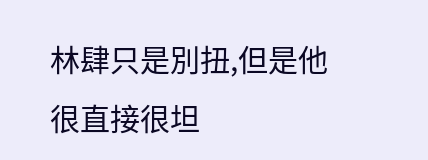林肆只是別扭,但是他很直接很坦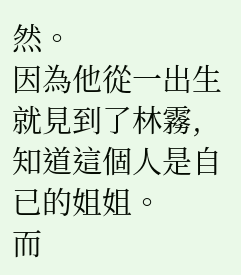然。
因為他從一出生就見到了林霧,知道這個人是自已的姐姐。
而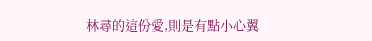林尋的這份愛,則是有點小心翼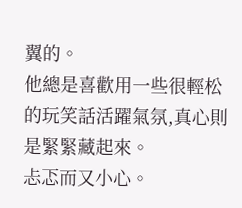翼的。
他總是喜歡用一些很輕松的玩笑話活躍氣氛,真心則是緊緊藏起來。
忐忑而又小心。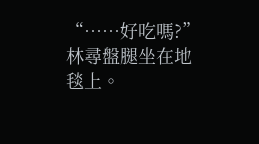“……好吃嗎?”林尋盤腿坐在地毯上。